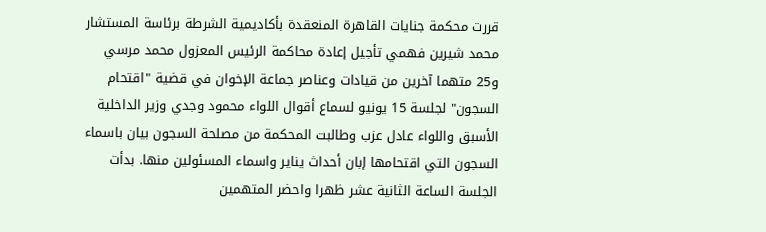قررت محكمة جنايات القاهرة المنعقدة بأكاديمية الشرطة برئاسة المستشار محمد شيرين فهمي تأجيل إعادة محاكمة الرئيس المعزول محمد مرسي و25 متهما آخرين من قيادات وعناصر جماعة الإخوان في قضية "اقتحام السجون" لجلسة 15 يونيو لسماع أقوال اللواء محمود وجدي وزير الداخلية الأسبق واللواء عادل عزب وطالبت المحكمة من مصلحة السجون بيان باسماء السجون التي اقتحامها إبان أحداث يناير واسماء المسئولين منها. بدأت الجلسة الساعة الثانية عشر ظهرا واحضر المتهمين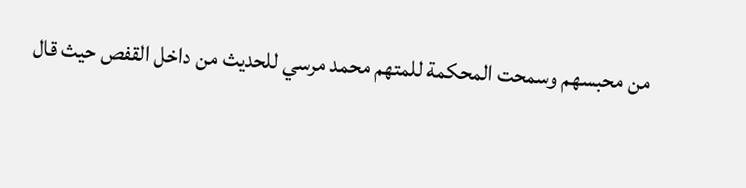من محبسهم وسمحت المحكمة للمتهم محمد مرسي للحديث من داخل القفص حيث قال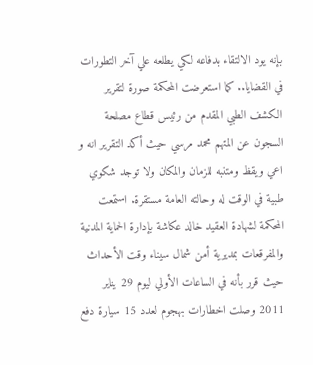بإنه يود الالتقاء بدفاعه لكي يطلعه علي آخر التطورات في القضايا.. كما استعرضت المحكمة صورة لتقرير الكشف الطبي المقدم من رئيس قطاع مصلحة السجون عن المتهم محمد مرسي حيث أكد التقرير انه و اعي ويقظ ومتنبه للزمان والمكان ولا توجد شكوي طبية في الوقت له وحالته العامة مستقرة. استمعت المحكمة لشهادة العقيد خالد عكاشة بإدارة الحماية المدنية والمفرقعات بمديرية أمن شمال سيناء وقت الأحداث حيث قرر بأنه في الساعات الأولي ليوم 29 يناير 2011 وصلت اخطارات بهجوم لعدد 15 سيارة دفع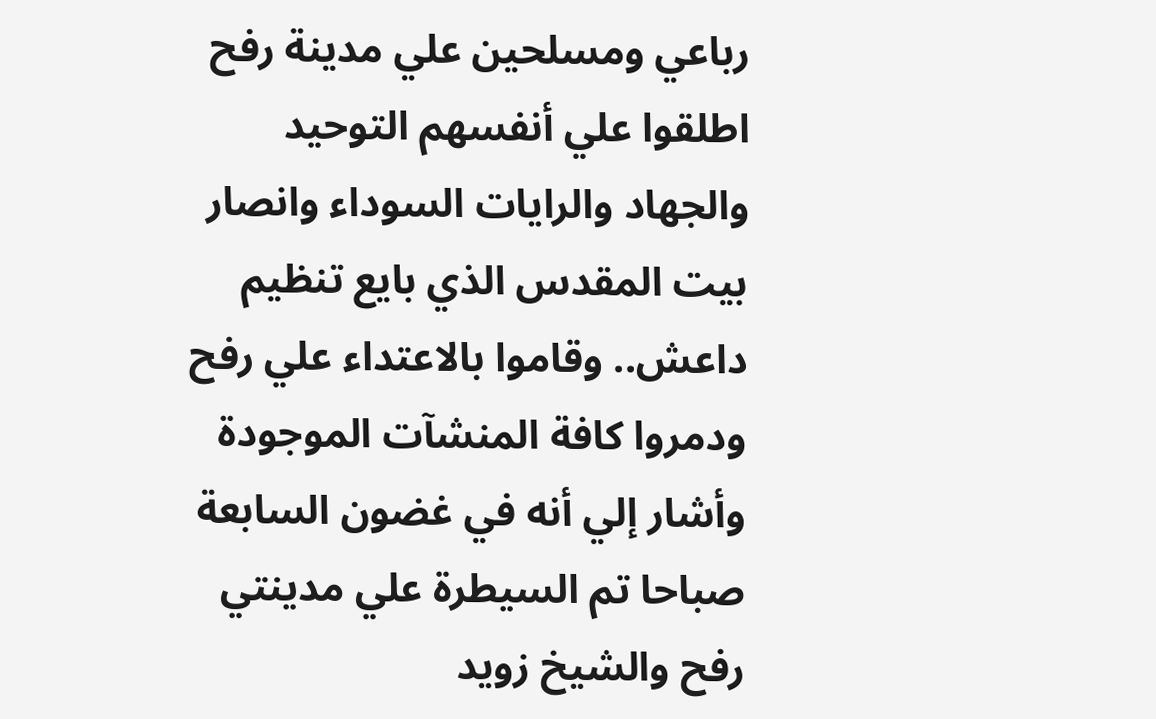رباعي ومسلحين علي مدينة رفح اطلقوا علي أنفسهم التوحيد والجهاد والرايات السوداء وانصار بيت المقدس الذي بايع تنظيم داعش.. وقاموا بالاعتداء علي رفح ودمروا كافة المنشآت الموجودة وأشار إلي أنه في غضون السابعة صباحا تم السيطرة علي مدينتي رفح والشيخ زويد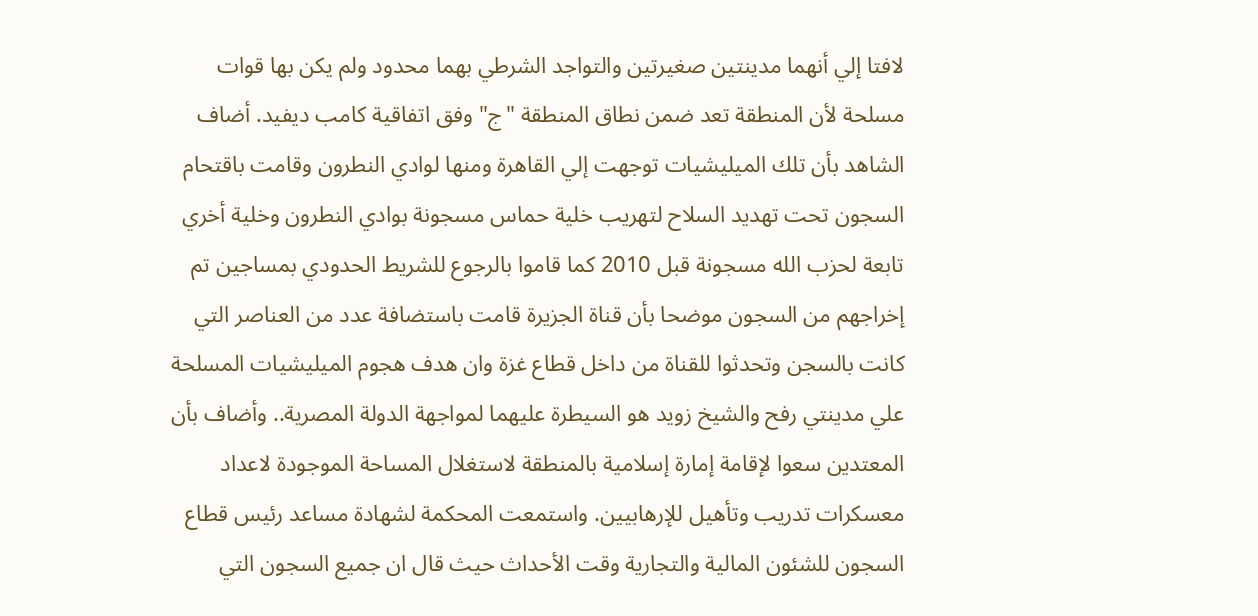لافتا إلي أنهما مدينتين صغيرتين والتواجد الشرطي بهما محدود ولم يكن بها قوات مسلحة لأن المنطقة تعد ضمن نطاق المنطقة "ج" وفق اتفاقية كامب ديفيد. أضاف الشاهد بأن تلك الميليشيات توجهت إلي القاهرة ومنها لوادي النطرون وقامت باقتحام السجون تحت تهديد السلاح لتهريب خلية حماس مسجونة بوادي النطرون وخلية أخري تابعة لحزب الله مسجونة قبل 2010 كما قاموا بالرجوع للشريط الحدودي بمساجين تم إخراجهم من السجون موضحا بأن قناة الجزيرة قامت باستضافة عدد من العناصر التي كانت بالسجن وتحدثوا للقناة من داخل قطاع غزة وان هدف هجوم الميليشيات المسلحة علي مدينتي رفح والشيخ زويد هو السيطرة عليهما لمواجهة الدولة المصرية.. وأضاف بأن المعتدين سعوا لإقامة إمارة إسلامية بالمنطقة لاستغلال المساحة الموجودة لاعداد معسكرات تدريب وتأهيل للإرهابيين. واستمعت المحكمة لشهادة مساعد رئيس قطاع السجون للشئون المالية والتجارية وقت الأحداث حيث قال ان جميع السجون التي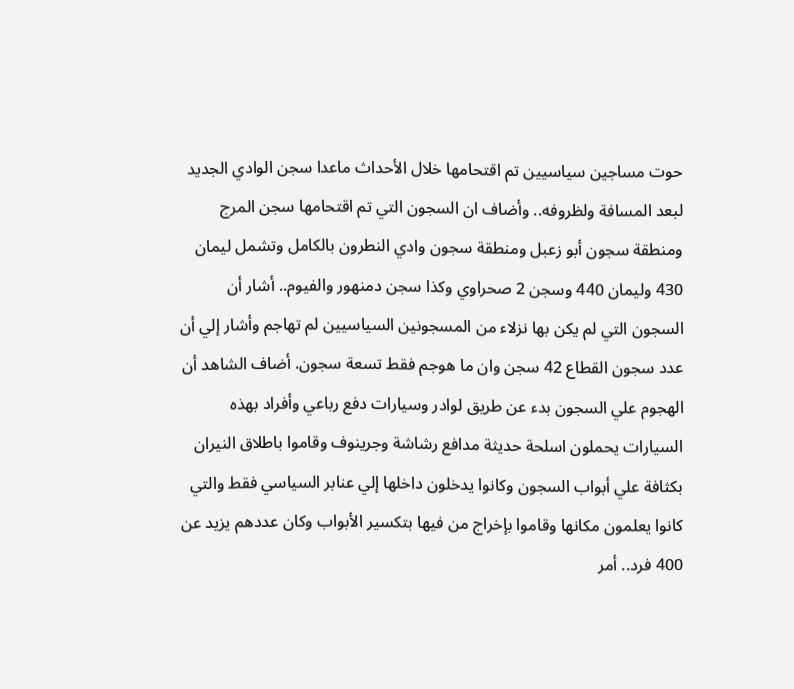حوت مساجين سياسيين تم اقتحامها خلال الأحداث ماعدا سجن الوادي الجديد لبعد المسافة ولظروفه.. وأضاف ان السجون التي تم اقتحامها سجن المرج ومنطقة سجون أبو زعبل ومنطقة سجون وادي النطرون بالكامل وتشمل ليمان 430 وليمان 440 وسجن 2 صحراوي وكذا سجن دمنهور والفيوم.. أشار أن السجون التي لم يكن بها نزلاء من المسجونين السياسيين لم تهاجم وأشار إلي أن عدد سجون القطاع 42 سجن وان ما هوجم فقط تسعة سجون. أضاف الشاهد أن الهجوم علي السجون بدء عن طريق لوادر وسيارات دفع رباعي وأفراد بهذه السيارات يحملون اسلحة حديثة مدافع رشاشة وجرينوف وقاموا باطلاق النيران بكثافة علي أبواب السجون وكانوا يدخلون داخلها إلي عنابر السياسي فقط والتي كانوا يعلمون مكانها وقاموا بإخراج من فيها بتكسير الأبواب وكان عددهم يزيد عن 400 فرد.. أمر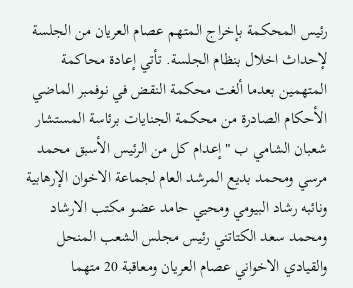رئيس المحكمة بإخراج المتهم عصام العريان من الجلسة لإحداث اخلال بنظام الجلسة. تأتي إعادة محاكمة المتهمين بعدما ألغت محكمة النقض في نوفمبر الماضي الأحكام الصادرة من محكمة الجنايات برئاسة المستشار شعبان الشامي ب "إعدام كل من الرئيس الأسبق محمد مرسي ومحمد بديع المرشد العام لجماعة الاخوان الإرهابية ونائبه رشاد البيومي ومحيي حامد عضو مكتب الارشاد ومحمد سعد الكتاتني رئيس مجلس الشعب المنحل والقيادي الاخواني عصام العريان ومعاقبة 20 متهما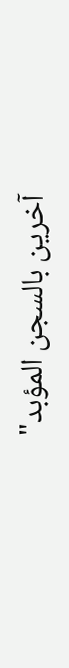آخرين بالسجن المؤبد"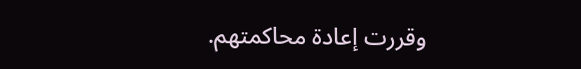وقررت إعادة محاكمتهم.